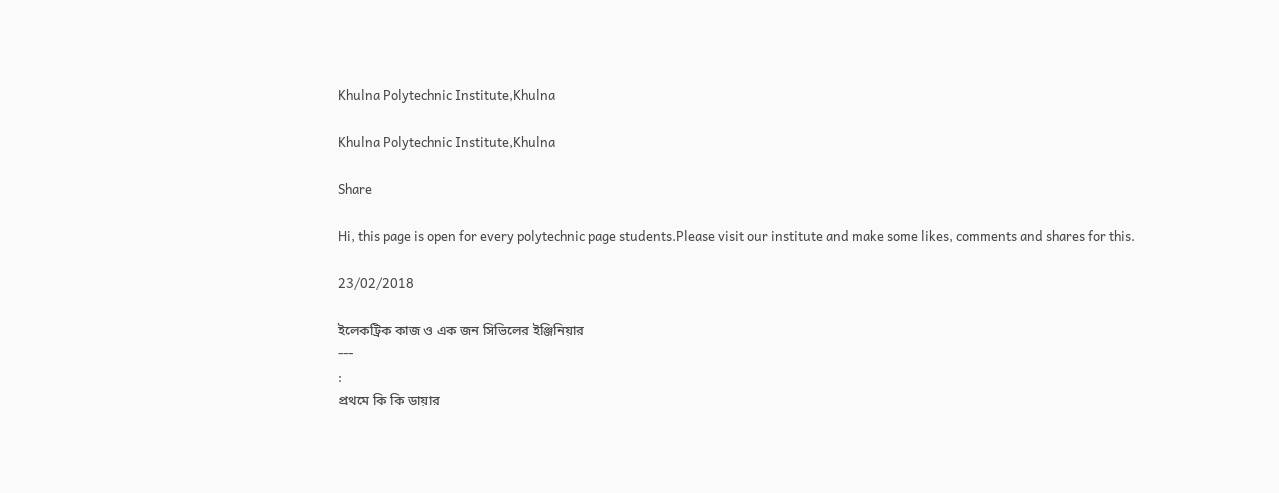Khulna Polytechnic Institute,Khulna

Khulna Polytechnic Institute,Khulna

Share

Hi, this page is open for every polytechnic page students.Please visit our institute and make some likes, comments and shares for this.

23/02/2018

ইলেকট্রিক কাজ ও এক জন সিভিলের ইঞ্জিনিয়ার
---
:
প্রথমে কি কি ডায়ার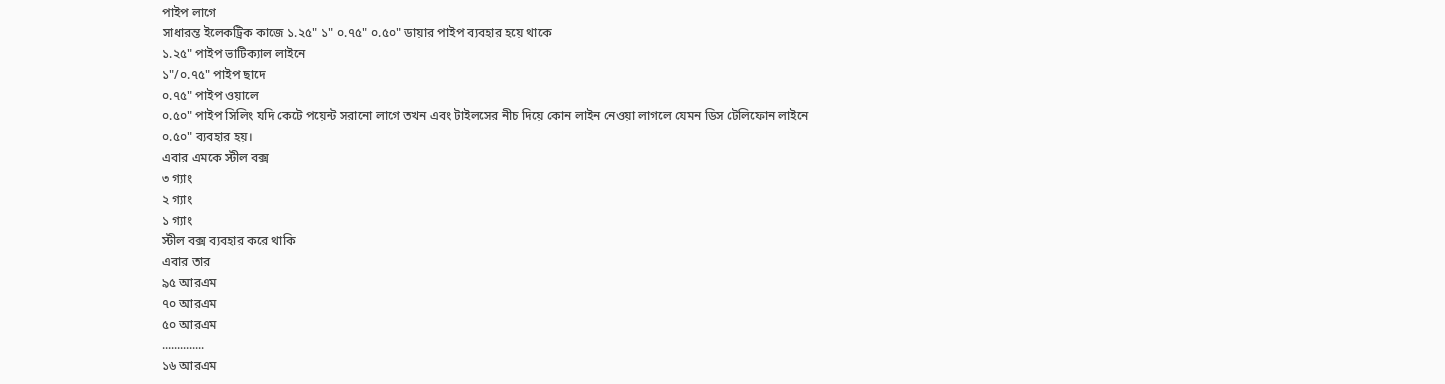পাইপ লাগে
সাধারন্ত ইলেকট্রিক কাজে ১.২৫" ১" ০.৭৫" ০.৫০" ডায়ার পাইপ ব্যবহার হয়ে থাকে
১.২৫" পাইপ ভাটিক্যাল লাইনে
১"/০.৭৫" পাইপ ছাদে
০.৭৫" পাইপ ওয়ালে
০.৫০" পাইপ সিলিং যদি কেটে পয়েন্ট সরানো লাগে তখন এবং টাইলসের নীচ দিয়ে কোন লাইন নেওয়া লাগলে যেমন ডিস টেলিফোন লাইনে ০.৫০" ব্যবহার হয়।
এবার এমকে স্টীল বক্স
৩ গ্যাং
২ গ্যাং
১ গ্যাং
স্টীল বক্স ব্যবহার করে থাকি
এবার তার
৯৫ আরএম
৭০ আরএম
৫০ আরএম
..............
১৬ আরএম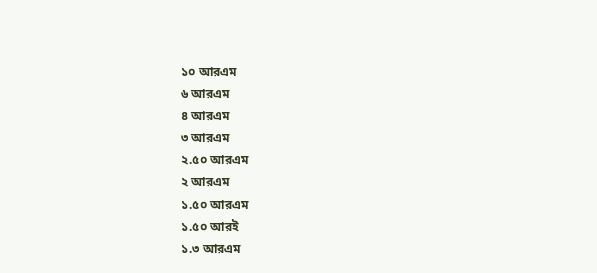১০ আরএম
৬ আরএম
৪ আরএম
৩ আরএম
২.৫০ আরএম
২ আরএম
১.৫০ আরএম
১.৫০ আরই
১.৩ আরএম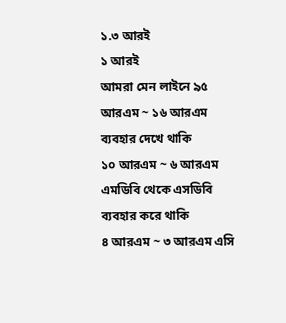১.৩ আরই
১ আরই
আমরা মেন লাইনে ৯৫ আরএম ~ ১৬ আরএম ব্যবহার দেখে থাকি
১০ আরএম ~ ৬ আরএম এমডিবি থেকে এসডিবি ব্যবহার করে থাকি
৪ আরএম ~ ৩ আরএম এসি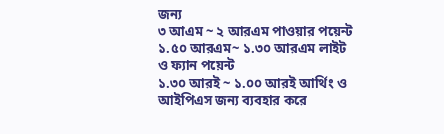জন্য
৩ আএম ~ ২ আরএম পাওয়ার পয়েন্ট
১.৫০ আরএম~ ১.৩০ আরএম লাইট ও ফ্যান পয়েন্ট
১.৩০ আরই ~ ১.০০ আরই আর্থিং ও আইপিএস জন্য ব্যবহার করে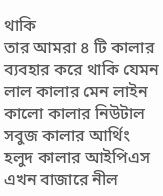থাকি
তার আমরা ৪ টি কালার ব্যবহার করে থাকি যেমন
লাল কালার মেন লাইন
কালো কালার নিউটাল
সবুজ কালার আর্থিং
হলুদ কালার আইপিএস
এখন বাজারে নীল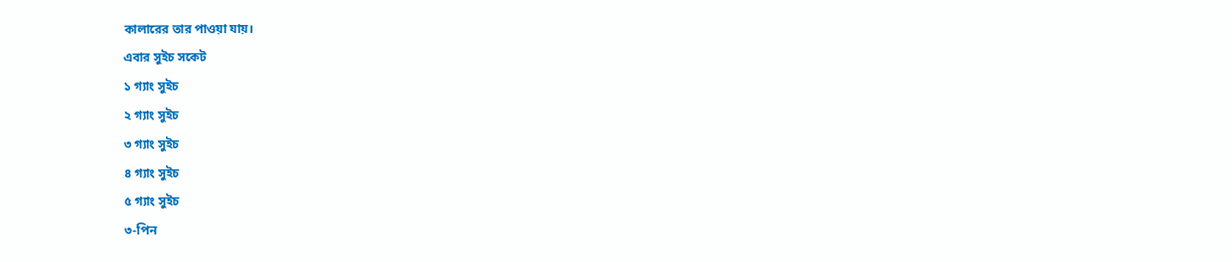কালারের তার পাওয়া যায়।
এবার সুইচ সকেট
১ গ্যাং সুইচ
২ গ্যাং সুইচ
৩ গ্যাং সুইচ
৪ গ্যাং সুইচ
৫ গ্যাং সুইচ
৩-পিন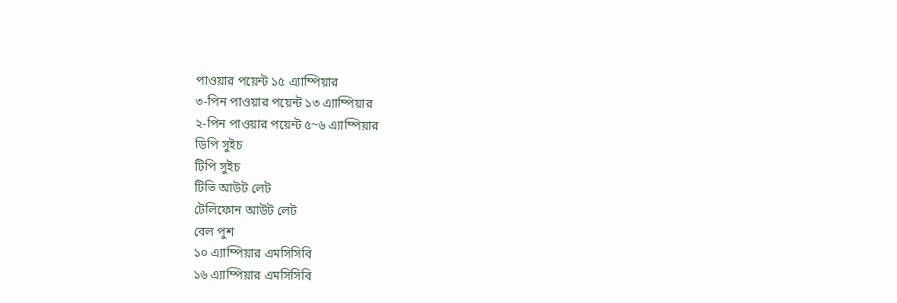পাওয়ার পয়েন্ট ১৫ এ্যাম্পিয়ার
৩-পিন পাওয়ার পয়েন্ট ১৩ এ্যাম্পিয়ার
২-পিন পাওয়ার পয়েন্ট ৫~৬ এ্যাম্পিয়ার
ডিপি সুইচ
টিপি সুইচ
টিভি আউট লেট
টেলিফোন আউট লেট
বেল পুশ
১০ এ্যাম্পিয়ার এমসিসিবি
১৬ এ্যাম্পিয়ার এমসিসিবি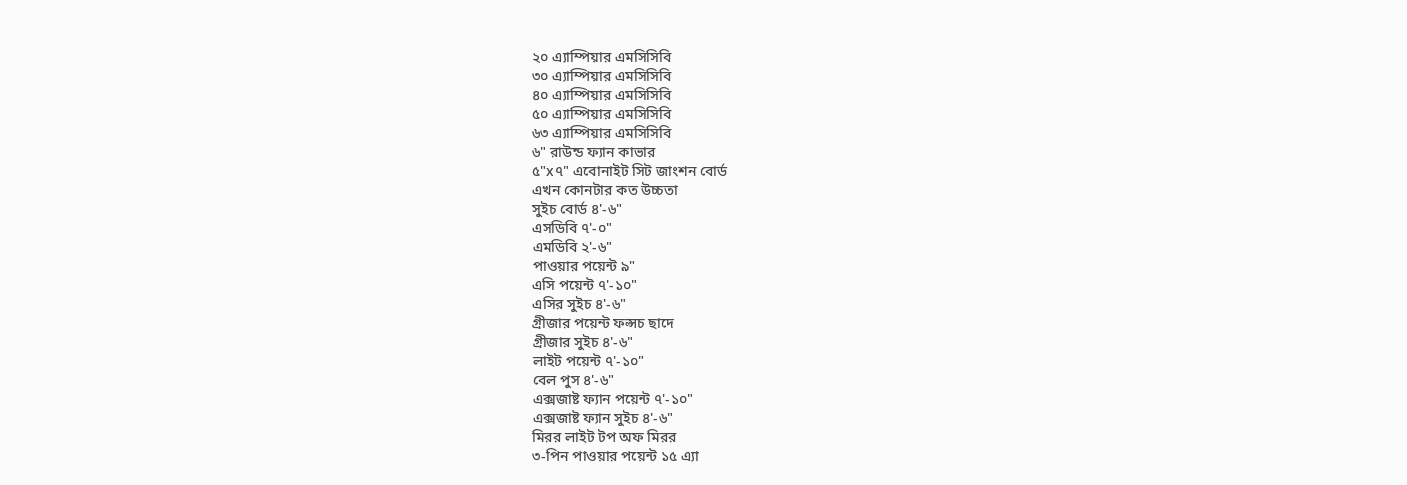২০ এ্যাম্পিয়ার এমসিসিবি
৩০ এ্যাম্পিয়ার এমসিসিবি
৪০ এ্যাম্পিয়ার এমসিসিবি
৫০ এ্যাম্পিয়ার এমসিসিবি
৬৩ এ্যাম্পিয়ার এমসিসিবি
৬" রাউন্ড ফ্যান কাভার
৫"x৭" এবোনাইট সিট জাংশন বোর্ড
এখন কোনটার কত উচ্চতা
সুইচ বোর্ড ৪'-৬"
এসডিবি ৭'-০"
এমডিবি ২'-৬"
পাওয়ার পয়েন্ট ৯"
এসি পয়েন্ট ৭'-১০"
এসির সুইচ ৪'-৬"
গ্রীজার পয়েন্ট ফল্সচ ছাদে
গ্রীজার সুইচ ৪'-৬"
লাইট পয়েন্ট ৭'-১০"
বেল পুস ৪'-৬"
এক্সজাষ্ট ফ্যান পয়েন্ট ৭'-১০"
এক্সজাষ্ট ফ্যান সুইচ ৪'-৬"
মিরর লাইট টপ অফ মিরর
৩-পিন পাওয়ার পয়েন্ট ১৫ এ্যা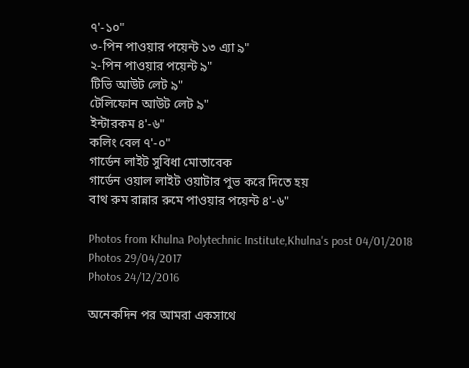৭'-১০"
৩-পিন পাওয়ার পয়েন্ট ১৩ এ্যা ৯"
২-পিন পাওয়ার পয়েন্ট ৯"
টিভি আউট লেট ৯"
টেলিফোন আউট লেট ৯"
ইন্টারকম ৪'-৬"
কলিং বেল ৭'-০"
গার্ডেন লাইট সুবিধা মোতাবেক
গার্ডেন ওয়াল লাইট ওয়াটার পুভ করে দিতে হয়
বাথ রুম রান্নার রুমে পাওয়ার পয়েন্ট ৪'-৬"

Photos from Khulna Polytechnic Institute,Khulna's post 04/01/2018
Photos 29/04/2017
Photos 24/12/2016

অনেকদিন পর আমরা একসাথে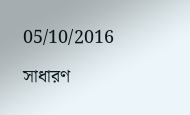05/10/2016

সাধারণ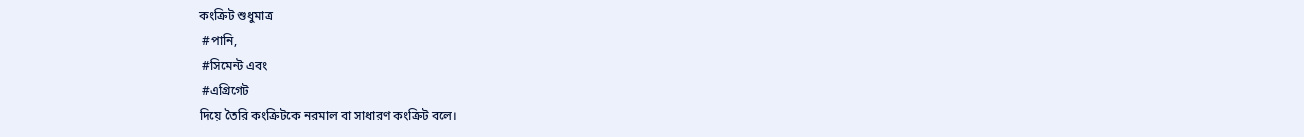কংক্রিট শুধুমাত্র
 #পানি,
 #সিমেন্ট এবং
 #এগ্রিগেট
দিয়ে তৈরি কংক্রিটকে নরমাল বা সাধারণ কংক্রিট বলে।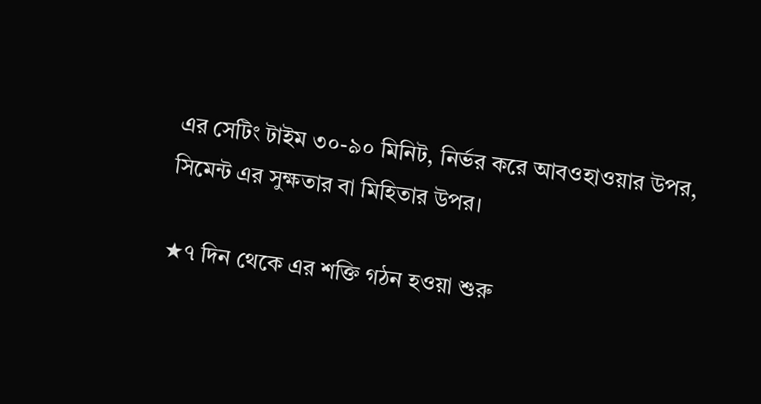এর সেটিং টাইম ৩০-৯০ মিনিট, নির্ভর করে আবওহাওয়ার উপর, সিমেন্ট এর সুক্ষতার বা মিহিতার উপর।

★৭ দিন থেকে এর শক্তি গঠন হওয়া শুরু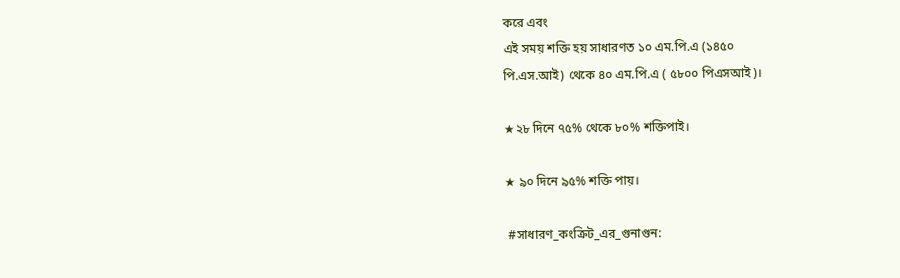করে এবং
এই সময় শক্তি হয় সাধারণত ১০ এম.পি.এ (১৪৫০
পি.এস.আই) থেকে ৪০ এম.পি.এ ( ৫৮০০ পিএসআই)।

★২৮ দিনে ৭৫% থেকে ৮০% শক্তিপাই।

★ ৯০ দিনে ৯৫% শক্তি পায়।

 #সাধারণ_কংক্রিট_এর_গুনাগুন: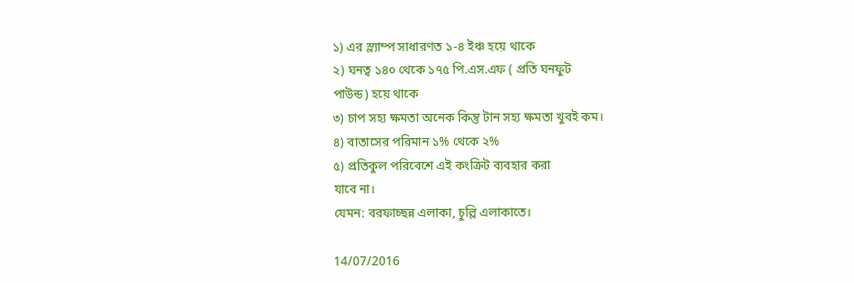১) এর স্ল্যাম্প সাধারণত ১-৪ ইঞ্চ হয়ে থাকে
২) ঘনত্ব ১৪০ থেকে ১৭৫ পি.এস.এফ ( প্রতি ঘনফুট
পাউন্ড) হয়ে থাকে
৩) চাপ সহ্য ক্ষমতা অনেক কিন্তু টান সহ্য ক্ষমতা খুবই কম।
৪) বাতাসের পরিমান ১% থেকে ২%
৫) প্রতিকুল পরিবেশে এই কংক্রিট ব্যবহার করা
যাবে না।
যেমন: বরফাচ্ছন্ন এলাকা, চুল্লি এলাকাতে।

14/07/2016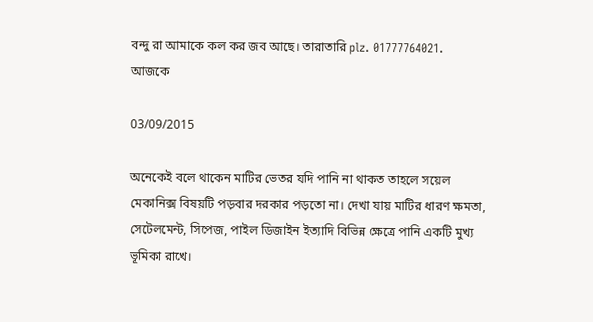বন্দু রা আমাকে কল কর জব আছে। তারাতারি plz. 01777764021. আজকে

03/09/2015

অনেকেই বলে থাকেন মাটির ভেতর যদি পানি না থাকত তাহলে সয়েল মেকানিক্স বিষয়টি পড়বার দরকার পড়তো না। দেখা যায় মাটির ধারণ ক্ষমতা, সেটেলমেন্ট, সিপেজ, পাইল ডিজাইন ইত্যাদি বিভিন্ন ক্ষেত্রে পানি একটি মুখ্য ভূমিকা রাখে।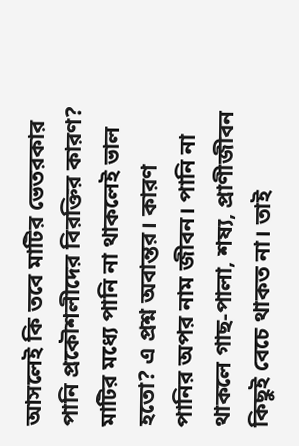আসলেই কি তবে মাটির ভেতরকার পানি প্রকৌশলীদের বিরক্তির কারণ? মাটির মধ্যে পানি না থাকলেই ভাল হতো? এ প্রশ্ন অবান্তর। কারণ পানির অপর নাম জীবন। পানি না থাকলে গাছ-পালা, শষ্য, প্রাণীজীবন কিছুই বেচে থাকত না। তাই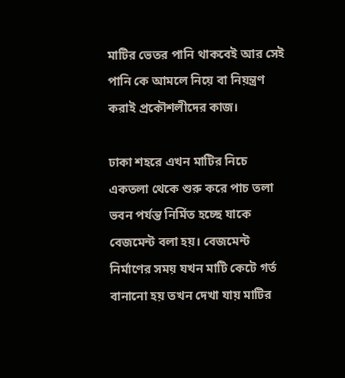মাটির ভেতর পানি থাকবেই আর সেই পানি কে আমলে নিয়ে বা নিয়ন্ত্রণ করাই প্রকৌশলীদের কাজ।

ঢাকা শহরে এখন মাটির নিচে একতলা থেকে শুরু করে পাচ তলা ভবন পর্যন্ত নির্মিত হচ্ছে যাকে বেজমেন্ট বলা হয়। বেজমেন্ট নির্মাণের সময় যখন মাটি কেটে গর্ত বানানো হয় তখন দেখা যায় মাটির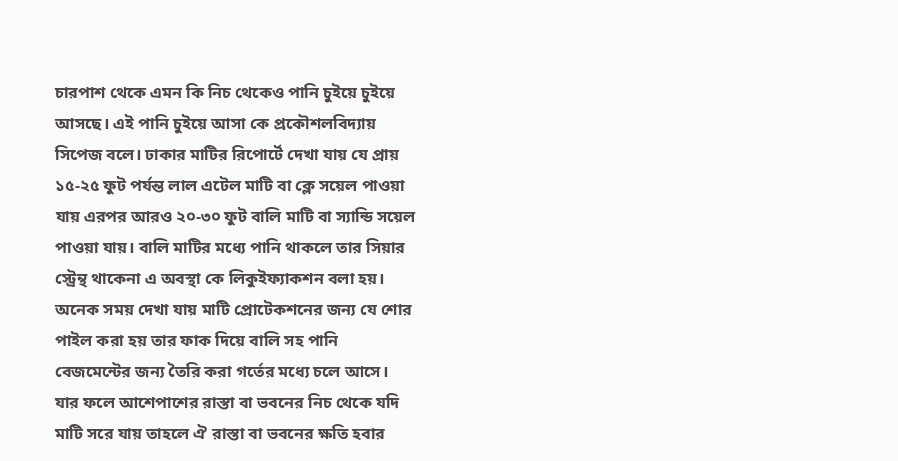চারপাশ থেকে এমন কি নিচ থেকেও পানি চুইয়ে চুইয়ে আসছে। এই পানি চুইয়ে আসা কে প্রকৌশলবিদ্যায় সিপেজ বলে। ঢাকার মাটির রিপোর্টে দেখা যায় যে প্রায় ১৫-২৫ ফুট পর্যন্ত লাল এটেল মাটি বা ক্লে সয়েল পাওয়া যায় এরপর আরও ২০-৩০ ফুট বালি মাটি বা স্যান্ডি সয়েল পাওয়া যায়। বালি মাটির মধ্যে পানি থাকলে তার সিয়ার স্ট্রেন্থ থাকেনা এ অবস্থা কে লিকুইফ্যাকশন বলা হয়। অনেক সময় দেখা যায় মাটি প্রোটেকশনের জন্য যে শোর পাইল করা হয় তার ফাক দিয়ে বালি সহ পানি বেজমেন্টের জন্য তৈরি করা গর্তের মধ্যে চলে আসে। যার ফলে আশেপাশের রাস্তা বা ভবনের নিচ থেকে যদি মাটি সরে যায় তাহলে ঐ রাস্তা বা ভবনের ক্ষতি হবার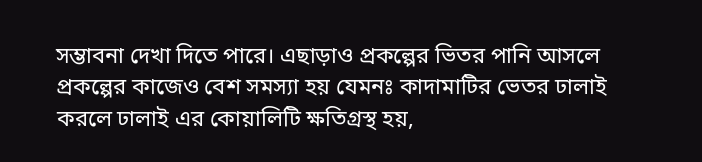সম্ভাবনা দেখা দিতে পারে। এছাড়াও প্রকল্পের ভিতর পানি আসলে প্রকল্পের কাজেও বেশ সমস্যা হয় যেমনঃ কাদামাটির ভেতর ঢালাই করলে ঢালাই এর কোয়ালিটি ক্ষতিগ্রস্থ হয়,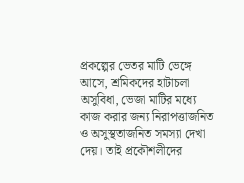প্রকল্পের ভেতর মাটি ভেঙ্গে আসে, শ্রমিকদের হাটাচলা অসুবিধা, ভেজা মাটির মধ্যে কাজ করার জন্য নিরাপত্তাজনিত ও অসুস্থতাজনিত সমস্যা দেখা দেয়। তাই প্রকৌশলীদের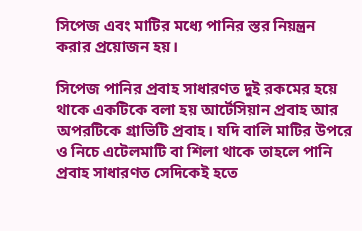সিপেজ এবং মাটির মধ্যে পানির স্তর নিয়ন্ত্রন করার প্রয়োজন হয়।

সিপেজ পানির প্রবাহ সাধারণত দুই রকমের হয়ে থাকে একটিকে বলা হয় আর্টেসিয়ান প্রবাহ আর অপরটিকে গ্রাভিটি প্রবাহ। যদি বালি মাটির উপরে ও নিচে এটেলমাটি বা শিলা থাকে তাহলে পানি প্রবাহ সাধারণত সেদিকেই হতে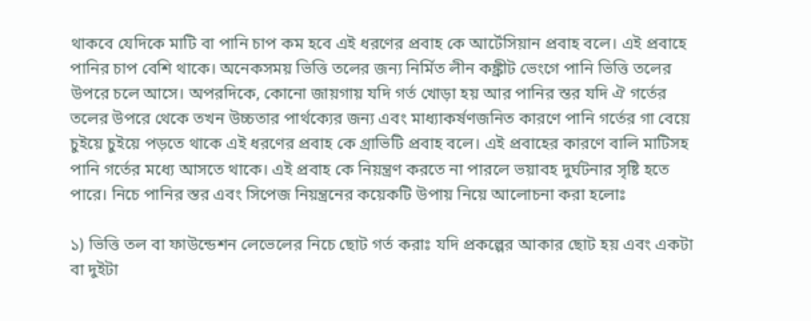থাকবে যেদিকে মাটি বা পানি চাপ কম হবে এই ধরণের প্রবাহ কে আর্টেসিয়ান প্রবাহ বলে। এই প্রবাহে পানির চাপ বেশি থাকে। অনেকসময় ভিত্তি তলের জন্য নির্মিত লীন কঙ্ক্রীট ভেংগে পানি ভিত্তি তলের উপরে চলে আসে। অপরদিকে, কোনো জায়গায় যদি গর্ত খোড়া হয় আর পানির স্তর যদি ঐ গর্তের তলের উপরে থেকে তখন উচ্চতার পার্থক্যের জন্য এবং মাধ্যাকর্ষণজনিত কারণে পানি গর্তের গা বেয়ে চুইয়ে চুইয়ে পড়তে থাকে এই ধরণের প্রবাহ কে গ্রাভিটি প্রবাহ বলে। এই প্রবাহের কারণে বালি মাটিসহ পানি গর্তের মধ্যে আসতে থাকে। এই প্রবাহ কে নিয়ন্ত্রণ করতে না পারলে ভয়াবহ দুর্ঘটনার সৃষ্টি হতে পারে। নিচে পানির স্তর এবং সিপেজ নিয়ন্ত্রনের কয়েকটি উপায় নিয়ে আলোচনা করা হলোঃ

১) ভিত্তি তল বা ফাউন্ডেশন লেভেলের নিচে ছোট গর্ত করাঃ যদি প্রকল্পের আকার ছোট হয় এবং একটা বা দুইটা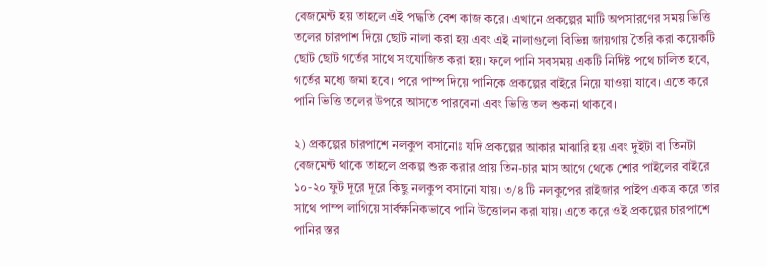বেজমেন্ট হয় তাহলে এই পদ্ধতি বেশ কাজ করে। এখানে প্রকল্পের মাটি অপসারণের সময় ভিত্তি তলের চারপাশ দিয়ে ছোট নালা করা হয় এবং এই নালাগুলো বিভিন্ন জায়গায় তৈরি করা কয়েকটি ছোট ছোট গর্তের সাথে সংযোজিত করা হয়। ফলে পানি সবসময় একটি নির্দিষ্ট পথে চালিত হবে, গর্তের মধ্যে জমা হবে। পরে পাম্প দিয়ে পানিকে প্রকল্পের বাইরে নিয়ে যাওয়া যাবে। এতে করে পানি ভিত্তি তলের উপরে আসতে পারবেনা এবং ভিত্তি তল শুকনা থাকবে।

২) প্রকল্পের চারপাশে নলকুপ বসানোঃ যদি প্রকল্পের আকার মাঝারি হয় এবং দুইটা বা তিনটা বেজমেন্ট থাকে তাহলে প্রকল্প শুরু করার প্রায় তিন-চার মাস আগে থেকে শোর পাইলের বাইরে ১০-২০ ফুট দূরে দূরে কিছু নলকুপ বসানো যায়। ৩/৪ টি নলকুপের রাইজার পাইপ একত্র করে তার সাথে পাম্প লাগিয়ে সার্বক্ষনিকভাবে পানি উত্তোলন করা যায়। এতে করে ওই প্রকল্পের চারপাশে পানির স্তর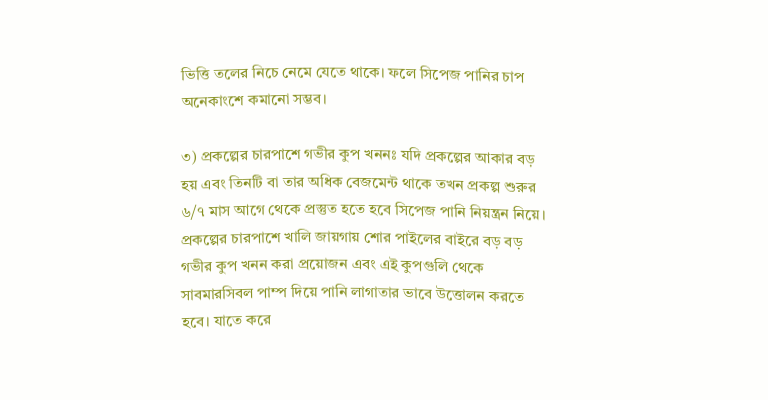ভিত্তি তলের নিচে নেমে যেতে থাকে। ফলে সিপেজ পানির চাপ অনেকাংশে কমানো সম্ভব।

৩) প্রকল্পের চারপাশে গভীর কুপ খননঃ যদি প্রকল্পের আকার বড় হয় এবং তিনটি বা তার অধিক বেজমেন্ট থাকে তখন প্রকল্প শুরুর ৬/৭ মাস আগে থেকে প্রস্তুত হতে হবে সিপেজ পানি নিয়ন্ত্রন নিয়ে। প্রকল্পের চারপাশে খালি জায়গায় শোর পাইলের বাইরে বড় বড় গভীর কুপ খনন করা প্রয়োজন এবং এই কুপগুলি থেকে সাবমারসিবল পাম্প দিয়ে পানি লাগাতার ভাবে উত্তোলন করতে হবে। যাতে করে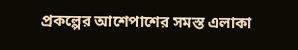প্রকল্পের আশেপাশের সমস্ত এলাকা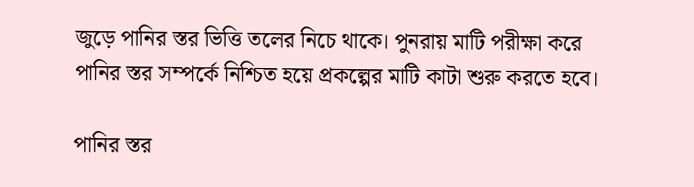জুড়ে পানির স্তর ভিত্তি তলের নিচে থাকে। পুনরায় মাটি পরীক্ষা করে পানির স্তর সম্পর্কে নিশ্চিত হয়ে প্রকল্পের মাটি কাটা শুরু করতে হবে।

পানির স্তর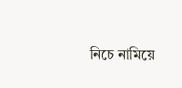নিচে নামিয়ে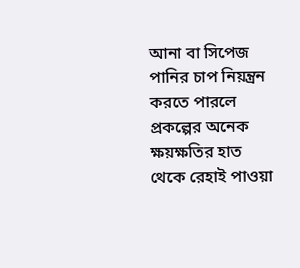আনা বা সিপেজ পানির চাপ নিয়ন্ত্রন করতে পারলে প্রকল্পের অনেক ক্ষয়ক্ষতির হাত থেকে রেহাই পাওয়া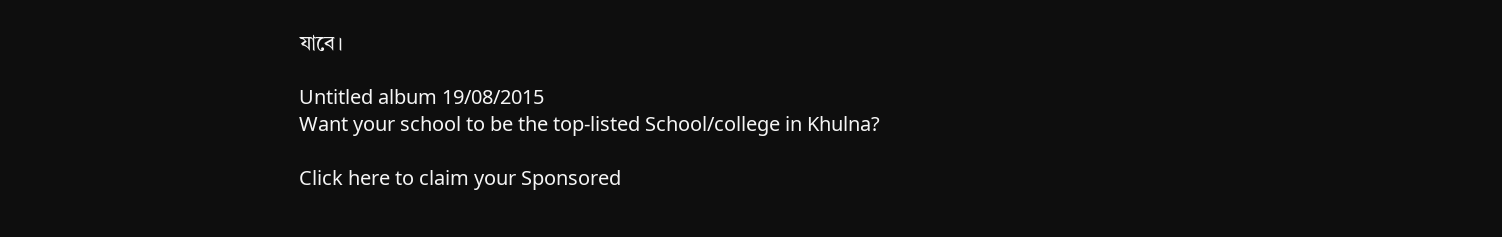যাবে।

Untitled album 19/08/2015
Want your school to be the top-listed School/college in Khulna?

Click here to claim your Sponsored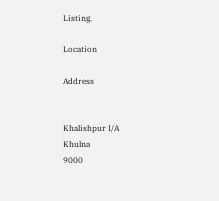Listing.

Location

Address


Khalishpur I/A
Khulna
9000